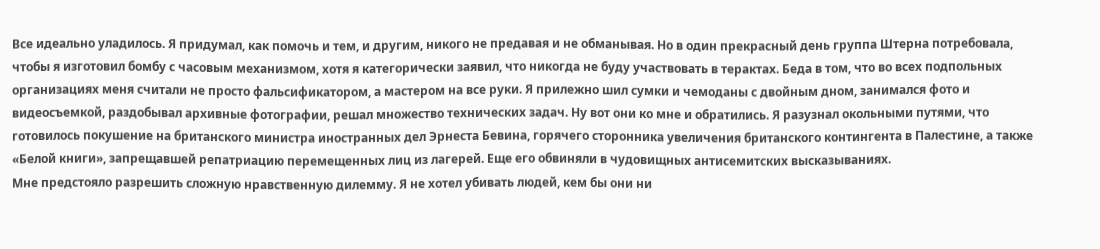Все идеально уладилось. Я придумал, как помочь и тем, и другим, никого не предавая и не обманывая. Но в один прекрасный день группа Штерна потребовала, чтобы я изготовил бомбу с часовым механизмом, хотя я категорически заявил, что никогда не буду участвовать в терактах. Беда в том, что во всех подпольных организациях меня считали не просто фальсификатором, а мастером на все руки. Я прилежно шил сумки и чемоданы с двойным дном, занимался фото и видеосъемкой, раздобывал архивные фотографии, решал множество технических задач. Ну вот они ко мне и обратились. Я разузнал окольными путями, что готовилось покушение на британского министра иностранных дел Эрнеста Бевина, горячего сторонника увеличения британского контингента в Палестине, а также «Белой книги», запрещавшей репатриацию перемещенных лиц из лагерей. Еще его обвиняли в чудовищных антисемитских высказываниях.
Мне предстояло разрешить сложную нравственную дилемму. Я не хотел убивать людей, кем бы они ни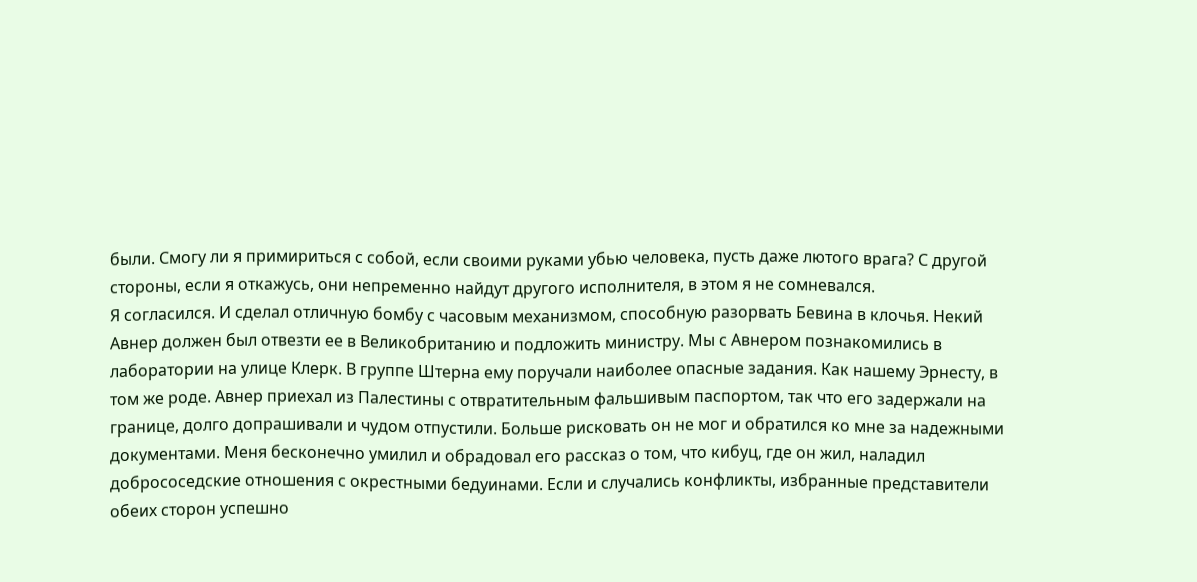были. Смогу ли я примириться с собой, если своими руками убью человека, пусть даже лютого врага? С другой стороны, если я откажусь, они непременно найдут другого исполнителя, в этом я не сомневался.
Я согласился. И сделал отличную бомбу с часовым механизмом, способную разорвать Бевина в клочья. Некий Авнер должен был отвезти ее в Великобританию и подложить министру. Мы с Авнером познакомились в лаборатории на улице Клерк. В группе Штерна ему поручали наиболее опасные задания. Как нашему Эрнесту, в том же роде. Авнер приехал из Палестины с отвратительным фальшивым паспортом, так что его задержали на границе, долго допрашивали и чудом отпустили. Больше рисковать он не мог и обратился ко мне за надежными документами. Меня бесконечно умилил и обрадовал его рассказ о том, что кибуц, где он жил, наладил добрососедские отношения с окрестными бедуинами. Если и случались конфликты, избранные представители обеих сторон успешно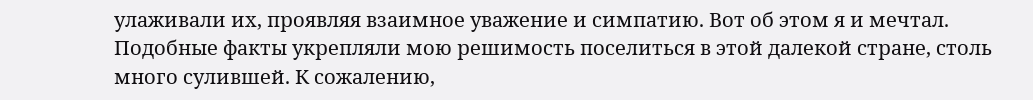улаживали их, проявляя взаимное уважение и симпатию. Вот об этом я и мечтал. Подобные факты укрепляли мою решимость поселиться в этой далекой стране, столь много сулившей. К сожалению,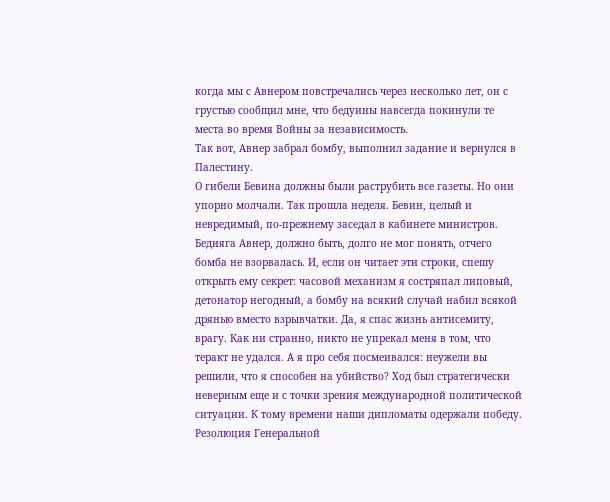когда мы с Авнером повстречались через несколько лет, он с грустью сообщил мне, что бедуины навсегда покинули те места во время Войны за независимость.
Так вот, Авнер забрал бомбу, выполнил задание и вернулся в Палестину.
О гибели Бевина должны были раструбить все газеты. Но они упорно молчали. Так прошла неделя. Бевин, целый и невредимый, по-прежнему заседал в кабинете министров. Бедняга Авнер, должно быть, долго не мог понять, отчего бомба не взорвалась. И, если он читает эти строки, спешу открыть ему секрет: часовой механизм я состряпал липовый, детонатор негодный, а бомбу на всякий случай набил всякой дрянью вместо взрывчатки. Да, я спас жизнь антисемиту, врагу. Как ни странно, никто не упрекал меня в том, что теракт не удался. А я про себя посмеивался: неужели вы решили, что я способен на убийство? Ход был стратегически неверным еще и с точки зрения международной политической ситуации. К тому времени наши дипломаты одержали победу. Резолюция Генеральной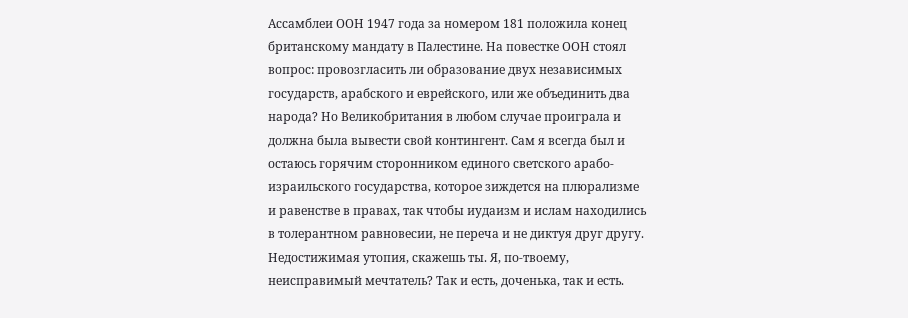Ассамблеи ООН 1947 года за номером 181 положила конец британскому мандату в Палестине. На повестке ООН стоял вопрос: провозгласить ли образование двух независимых государств, арабского и еврейского, или же объединить два народа? Но Великобритания в любом случае проиграла и должна была вывести свой контингент. Сам я всегда был и остаюсь горячим сторонником единого светского арабо-израильского государства, которое зиждется на плюрализме и равенстве в правах, так чтобы иудаизм и ислам находились в толерантном равновесии, не переча и не диктуя друг другу. Недостижимая утопия, скажешь ты. Я, по-твоему, неисправимый мечтатель? Так и есть, доченька, так и есть.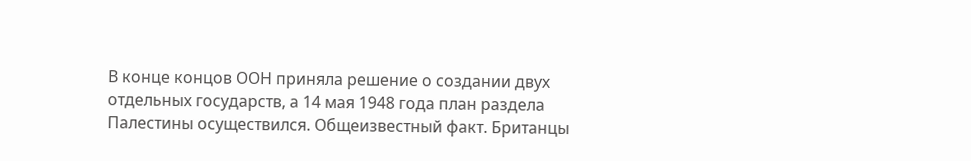В конце концов ООН приняла решение о создании двух отдельных государств, а 14 мая 1948 года план раздела Палестины осуществился. Общеизвестный факт. Британцы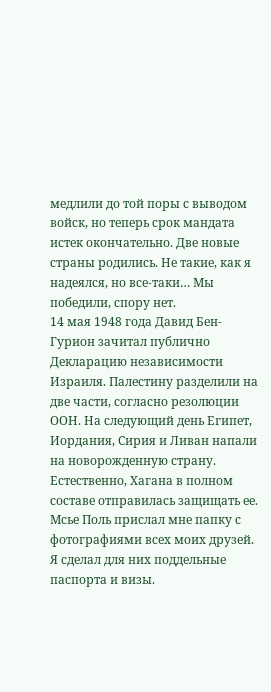медлили до той поры с выводом войск, но теперь срок мандата истек окончательно. Две новые страны родились. Не такие, как я надеялся, но все-таки… Мы победили, спору нет.
14 мая 1948 года Давид Бен-Гурион зачитал публично Декларацию независимости Израиля. Палестину разделили на две части, согласно резолюции ООН. На следующий день Египет, Иордания, Сирия и Ливан напали на новорожденную страну. Естественно, Хагана в полном составе отправилась защищать ее. Мсье Поль прислал мне папку с фотографиями всех моих друзей. Я сделал для них поддельные паспорта и визы.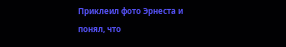Приклеил фото Эрнеста и понял, что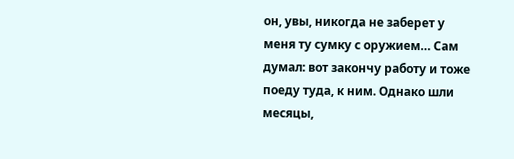он, увы, никогда не заберет у меня ту сумку с оружием… Сам думал: вот закончу работу и тоже поеду туда, к ним. Однако шли месяцы,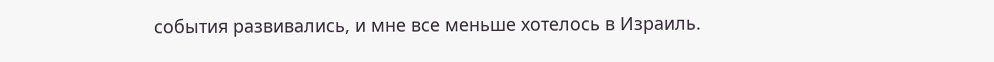события развивались, и мне все меньше хотелось в Израиль.